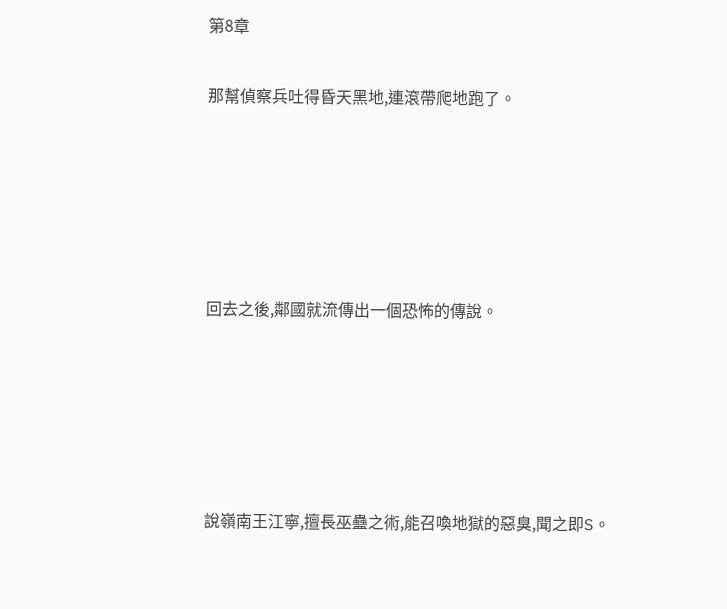第8章

那幫偵察兵吐得昏天黑地,連滾帶爬地跑了。





回去之後,鄰國就流傳出一個恐怖的傳說。





說嶺南王江寧,擅長巫蠱之術,能召喚地獄的惡臭,聞之即S。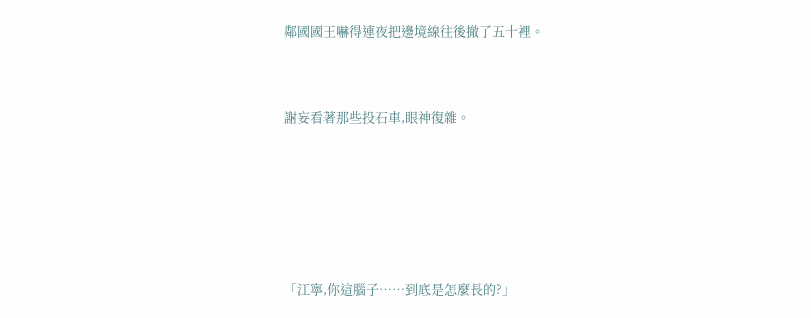鄰國國王嚇得連夜把邊境線往後撤了五十裡。


謝妄看著那些投石車,眼神復雜。





「江寧,你這腦子……到底是怎麼長的?」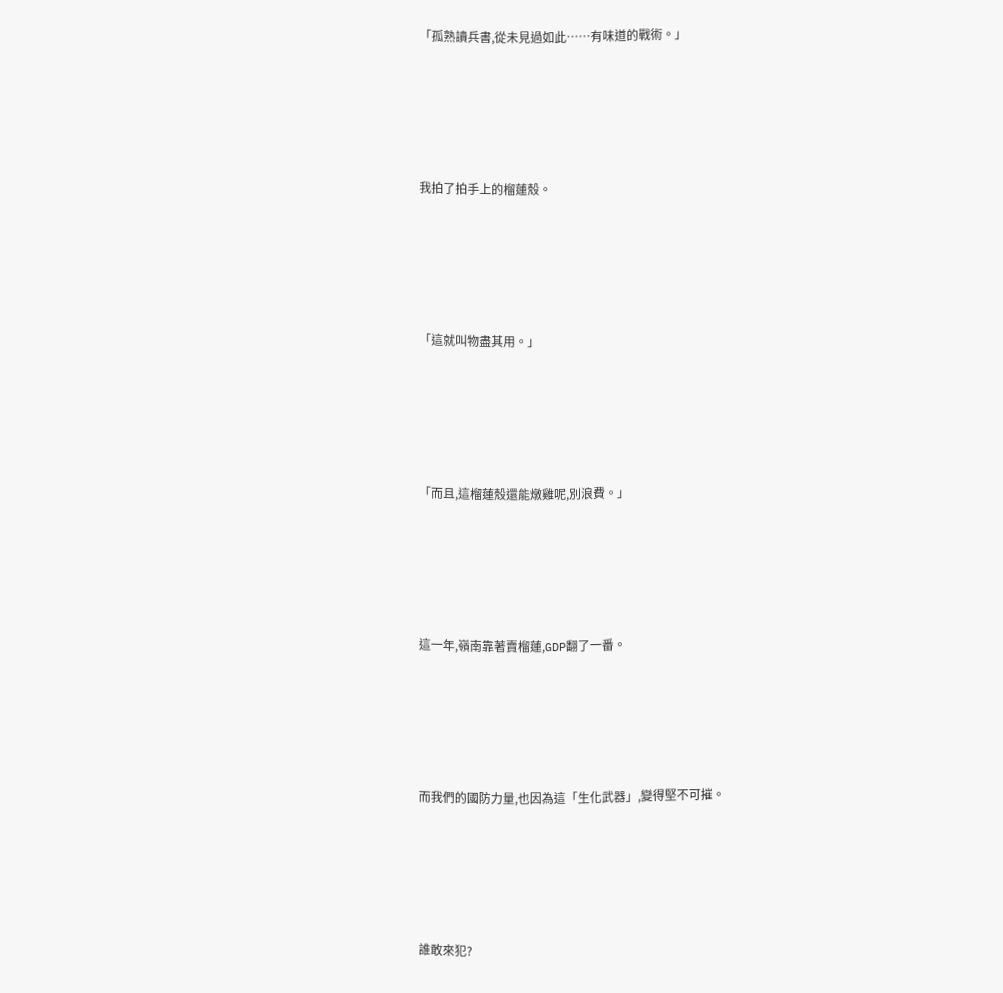「孤熟讀兵書,從未見過如此……有味道的戰術。」





我拍了拍手上的榴蓮殼。





「這就叫物盡其用。」





「而且,這榴蓮殼還能燉雞呢,別浪費。」





這一年,嶺南靠著賣榴蓮,GDP翻了一番。





而我們的國防力量,也因為這「生化武器」,變得堅不可摧。





誰敢來犯?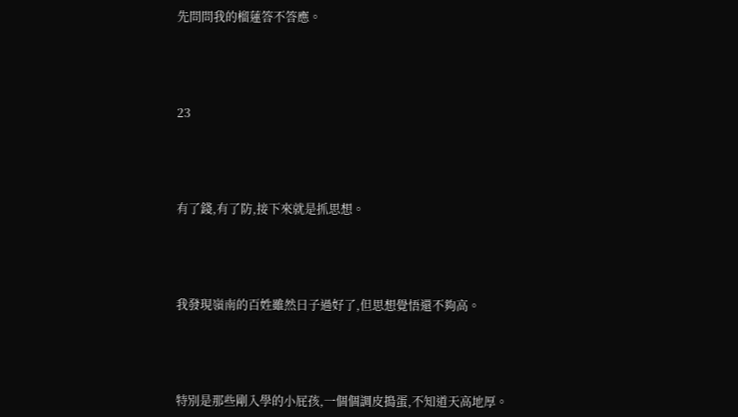先問問我的榴蓮答不答應。





23





有了錢,有了防,接下來就是抓思想。





我發現嶺南的百姓雖然日子過好了,但思想覺悟還不夠高。





特別是那些剛入學的小屁孩,一個個調皮搗蛋,不知道天高地厚。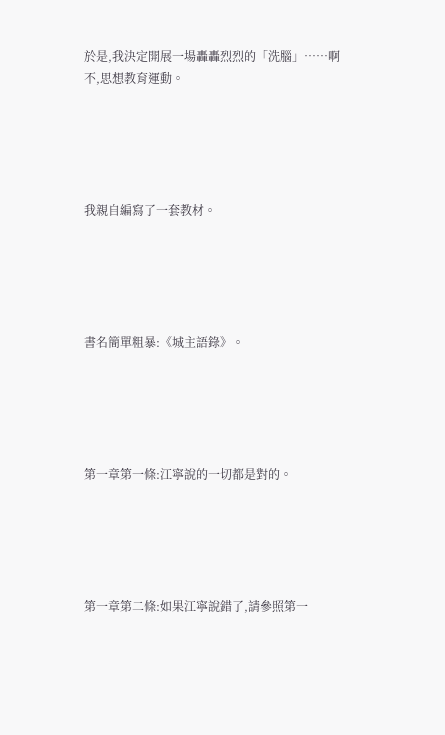於是,我決定開展一場轟轟烈烈的「洗腦」……啊不,思想教育運動。





我親自編寫了一套教材。





書名簡單粗暴:《城主語錄》。





第一章第一條:江寧說的一切都是對的。





第一章第二條:如果江寧說錯了,請參照第一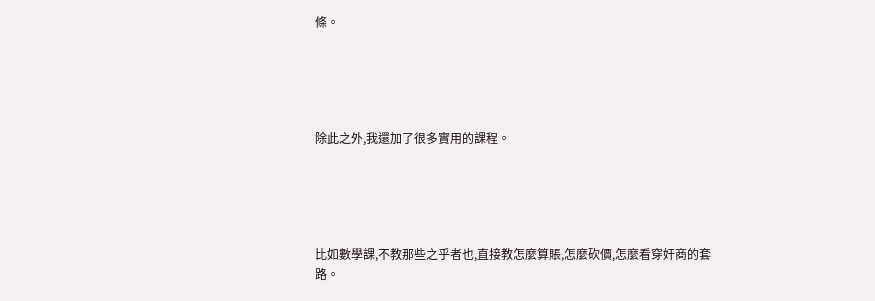條。





除此之外,我還加了很多實用的課程。





比如數學課,不教那些之乎者也,直接教怎麼算賬,怎麼砍價,怎麼看穿奸商的套路。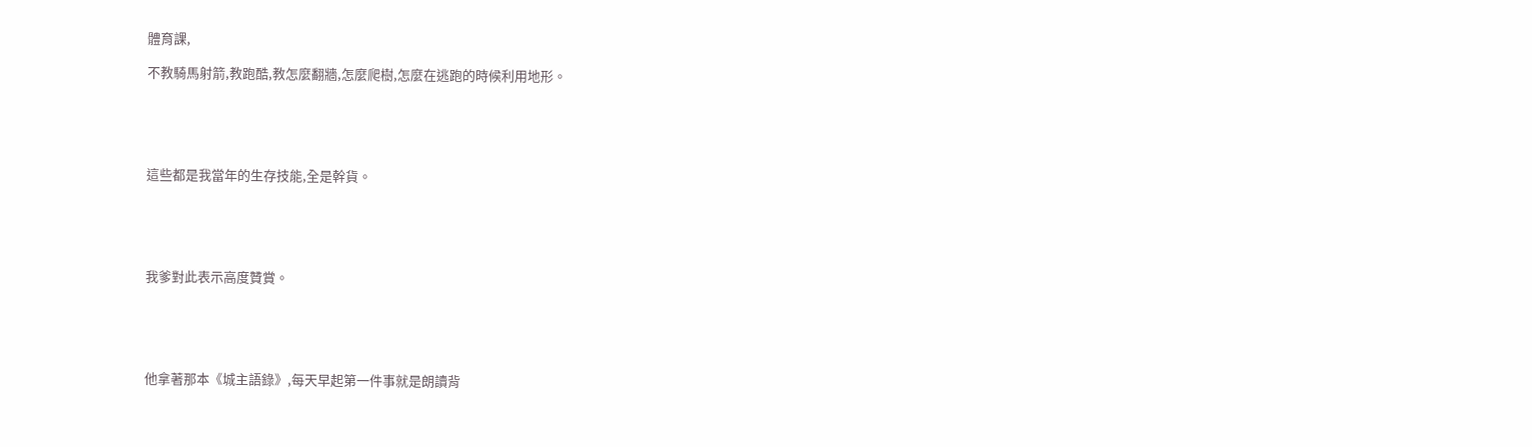體育課,

不教騎馬射箭,教跑酷,教怎麼翻牆,怎麼爬樹,怎麼在逃跑的時候利用地形。





這些都是我當年的生存技能,全是幹貨。





我爹對此表示高度贊賞。





他拿著那本《城主語錄》,每天早起第一件事就是朗讀背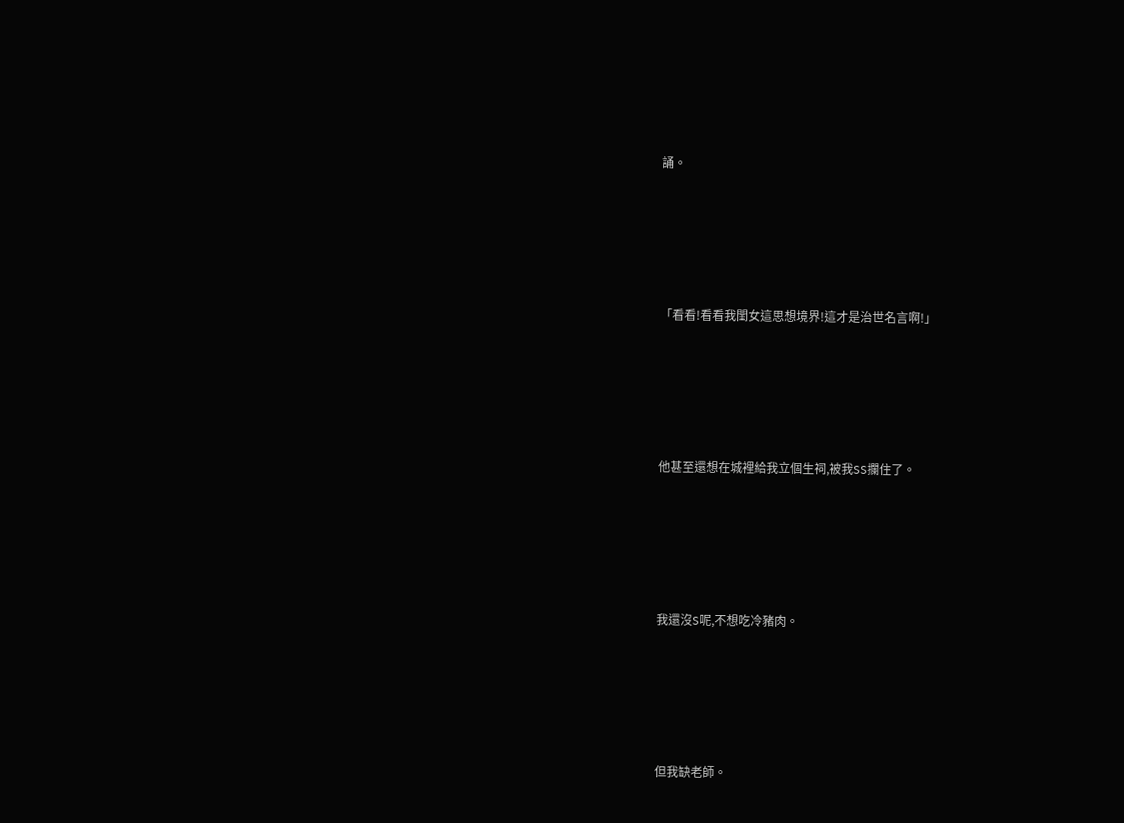誦。





「看看!看看我閨女這思想境界!這才是治世名言啊!」





他甚至還想在城裡給我立個生祠,被我SS攔住了。





我還沒S呢,不想吃冷豬肉。





但我缺老師。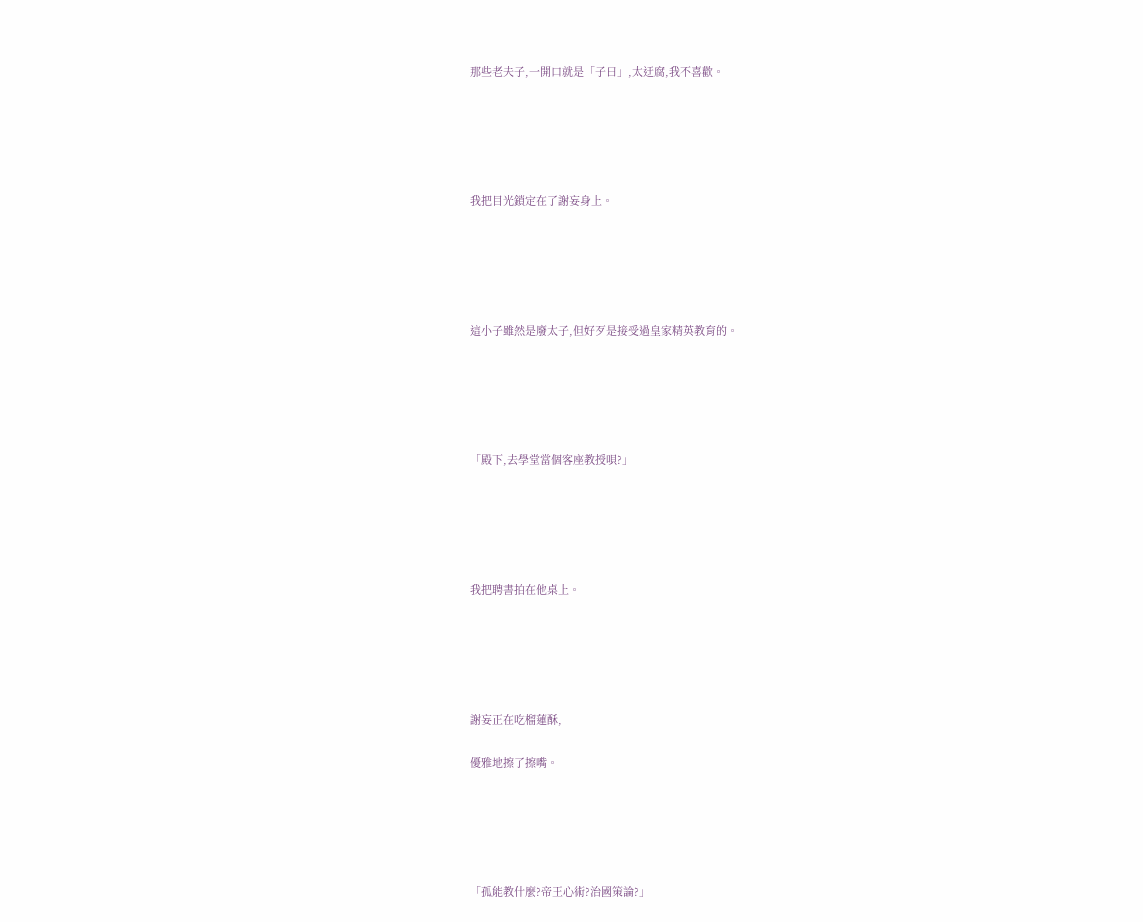那些老夫子,一開口就是「子曰」,太迂腐,我不喜歡。





我把目光鎖定在了謝妄身上。





這小子雖然是廢太子,但好歹是接受過皇家精英教育的。





「殿下,去學堂當個客座教授唄?」





我把聘書拍在他桌上。





謝妄正在吃榴蓮酥,

優雅地擦了擦嘴。





「孤能教什麼?帝王心術?治國策論?」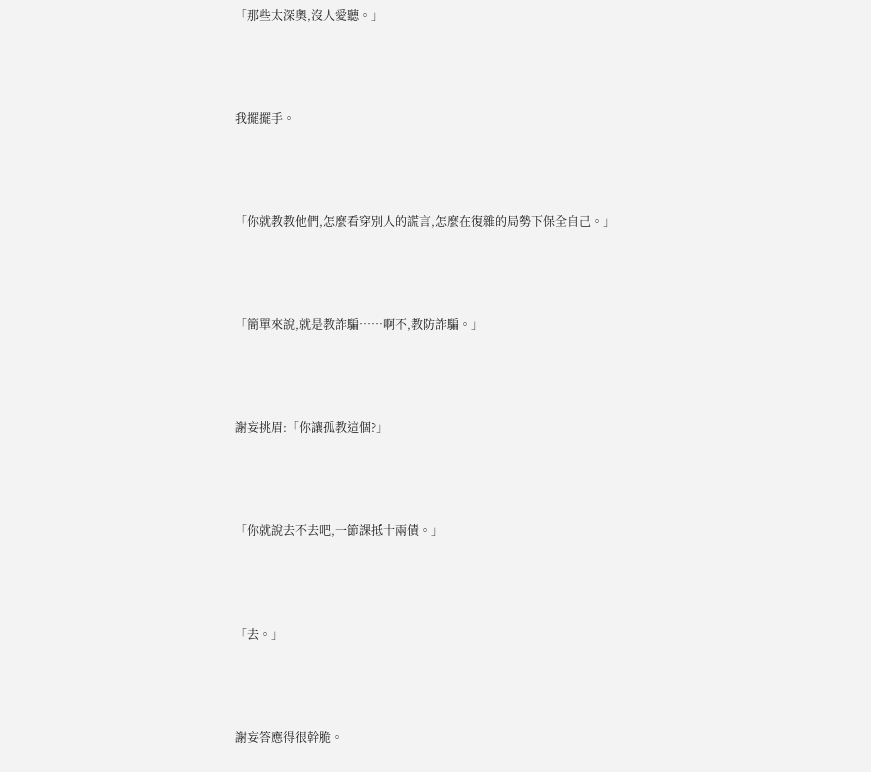「那些太深奧,沒人愛聽。」





我擺擺手。





「你就教教他們,怎麼看穿別人的謊言,怎麼在復雜的局勢下保全自己。」





「簡單來說,就是教詐騙……啊不,教防詐騙。」





謝妄挑眉:「你讓孤教這個?」





「你就說去不去吧,一節課抵十兩債。」





「去。」





謝妄答應得很幹脆。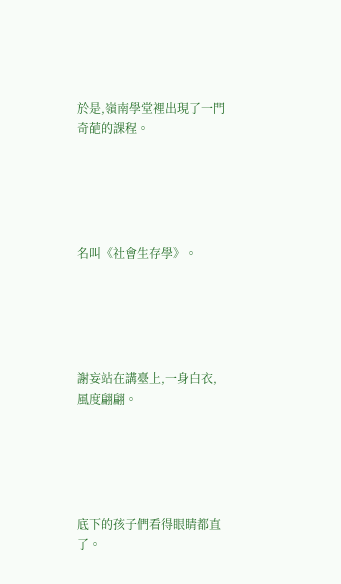於是,嶺南學堂裡出現了一門奇葩的課程。





名叫《社會生存學》。





謝妄站在講臺上,一身白衣,風度翩翩。





底下的孩子們看得眼睛都直了。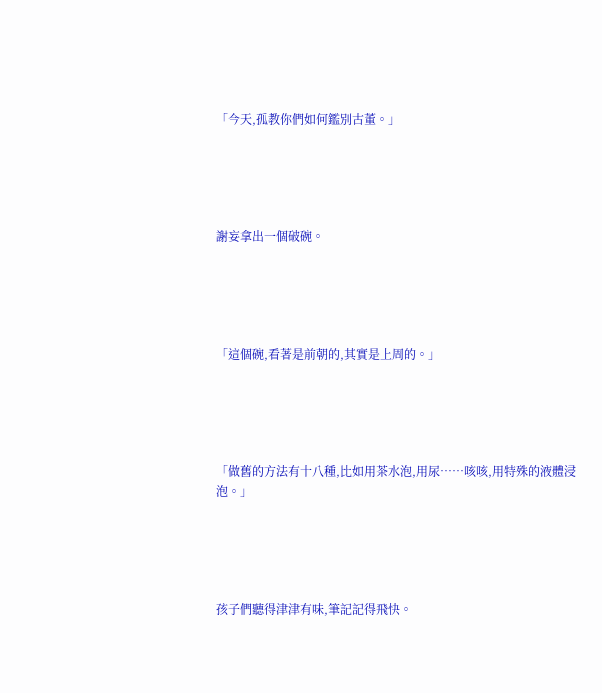「今天,孤教你們如何鑑別古董。」





謝妄拿出一個破碗。





「這個碗,看著是前朝的,其實是上周的。」





「做舊的方法有十八種,比如用茶水泡,用尿……咳咳,用特殊的液體浸泡。」





孩子們聽得津津有味,筆記記得飛快。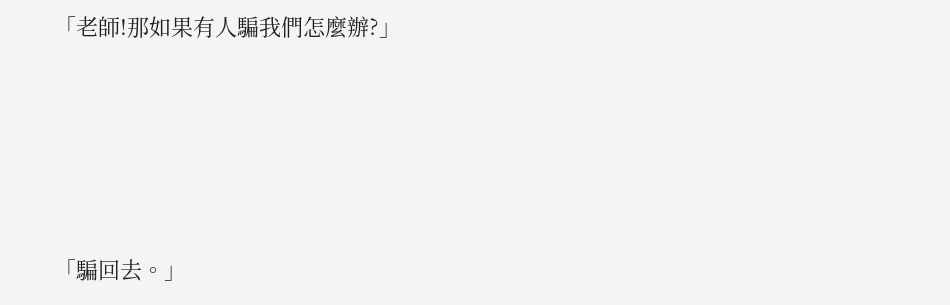「老師!那如果有人騙我們怎麼辦?」





「騙回去。」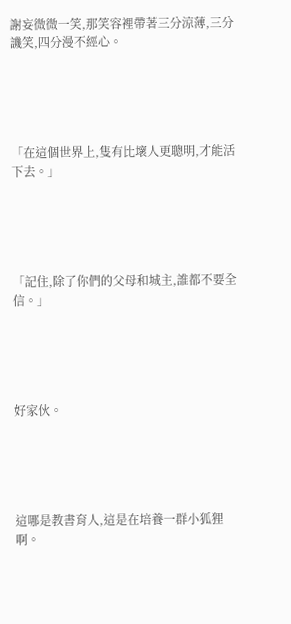謝妄微微一笑,那笑容裡帶著三分涼薄,三分譏笑,四分漫不經心。





「在這個世界上,隻有比壞人更聰明,才能活下去。」





「記住,除了你們的父母和城主,誰都不要全信。」





好家伙。





這哪是教書育人,這是在培養一群小狐狸啊。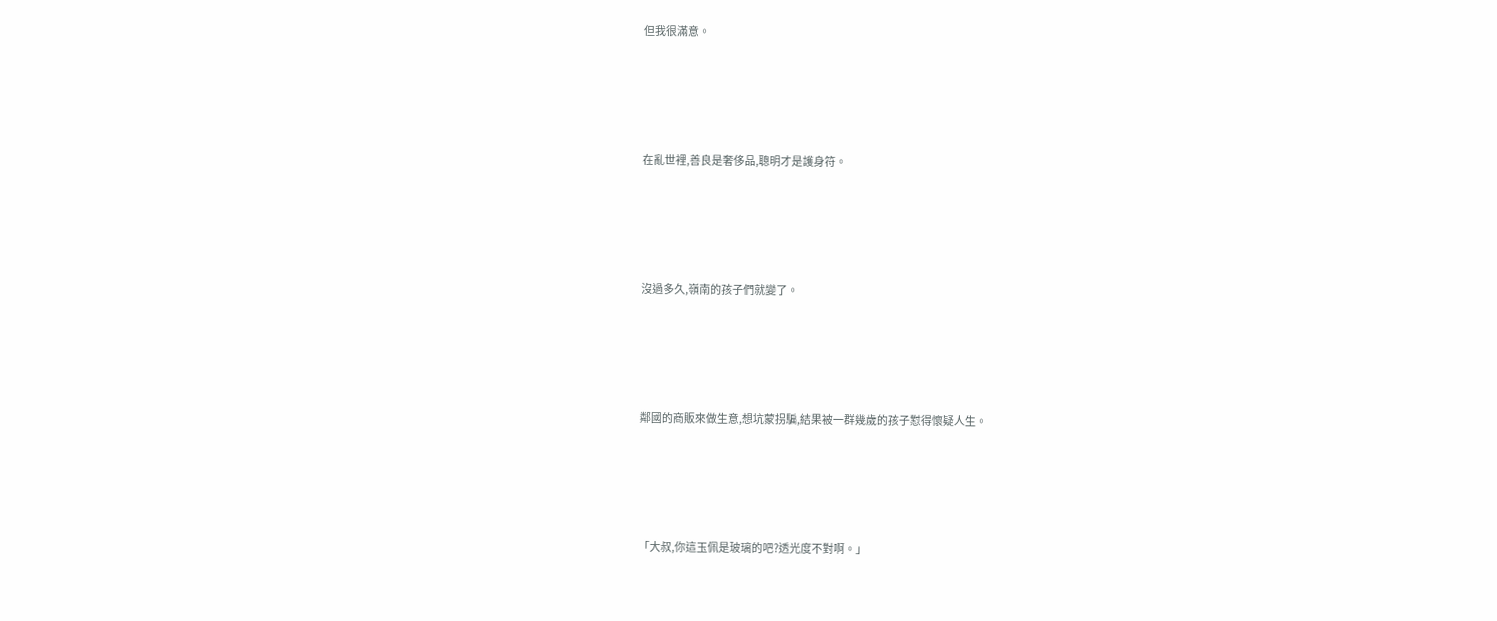但我很滿意。





在亂世裡,善良是奢侈品,聰明才是護身符。





沒過多久,嶺南的孩子們就變了。





鄰國的商販來做生意,想坑蒙拐騙,結果被一群幾歲的孩子懟得懷疑人生。





「大叔,你這玉佩是玻璃的吧?透光度不對啊。」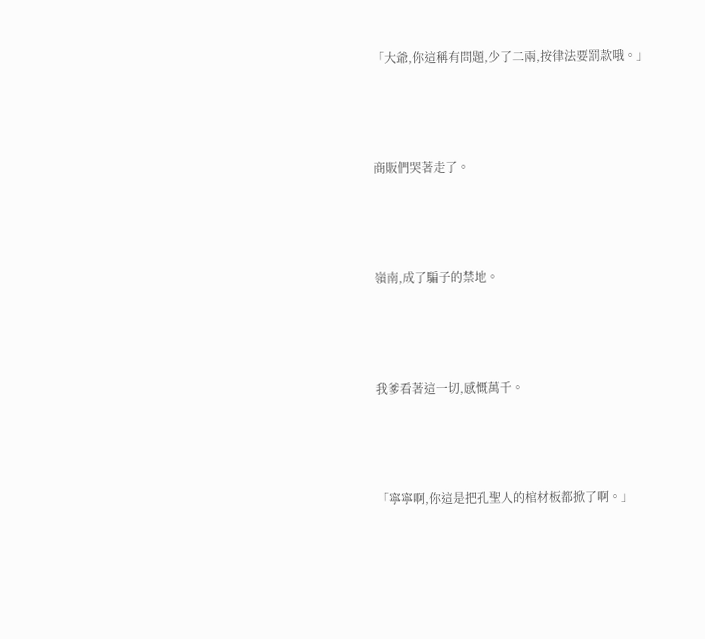「大爺,你這稱有問題,少了二兩,按律法要罰款哦。」





商販們哭著走了。





嶺南,成了騙子的禁地。





我爹看著這一切,感慨萬千。





「寧寧啊,你這是把孔聖人的棺材板都掀了啊。」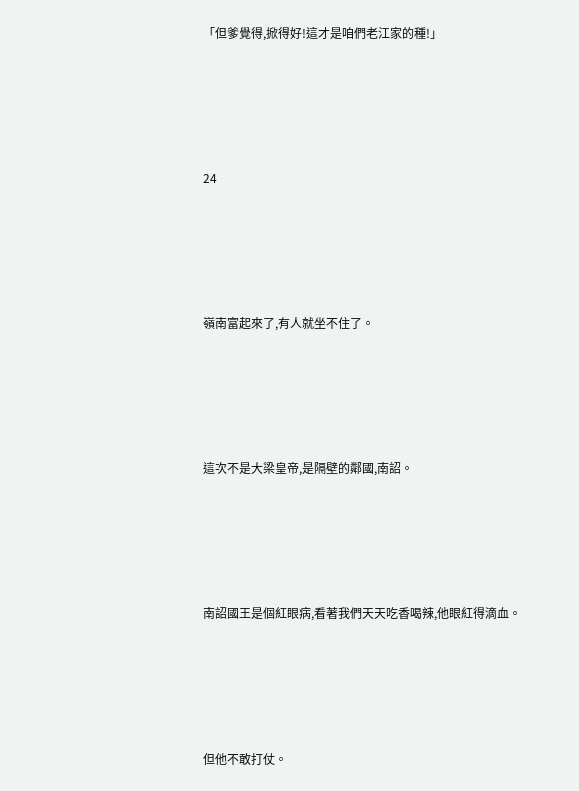「但爹覺得,掀得好!這才是咱們老江家的種!」





24





嶺南富起來了,有人就坐不住了。





這次不是大梁皇帝,是隔壁的鄰國,南詔。





南詔國王是個紅眼病,看著我們天天吃香喝辣,他眼紅得滴血。





但他不敢打仗。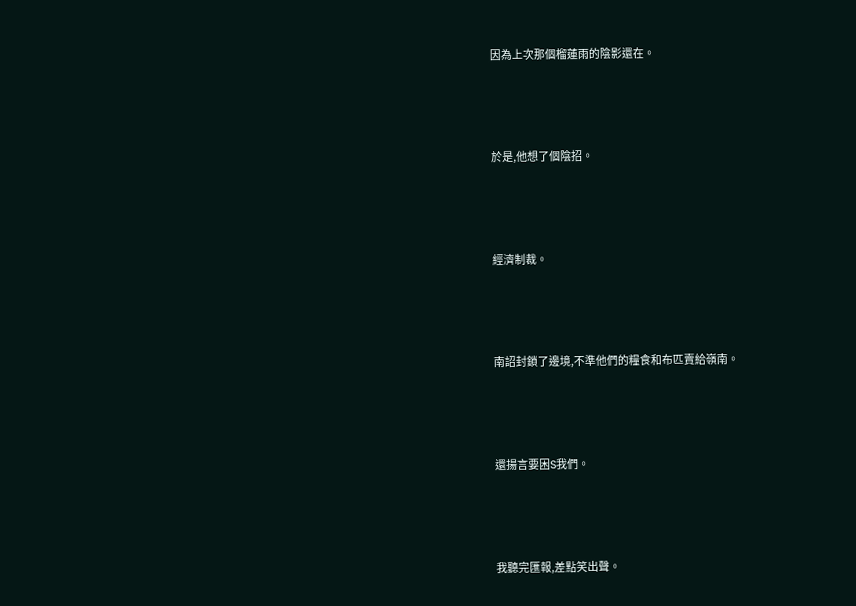因為上次那個榴蓮雨的陰影還在。





於是,他想了個陰招。





經濟制裁。





南詔封鎖了邊境,不準他們的糧食和布匹賣給嶺南。





還揚言要困S我們。





我聽完匯報,差點笑出聲。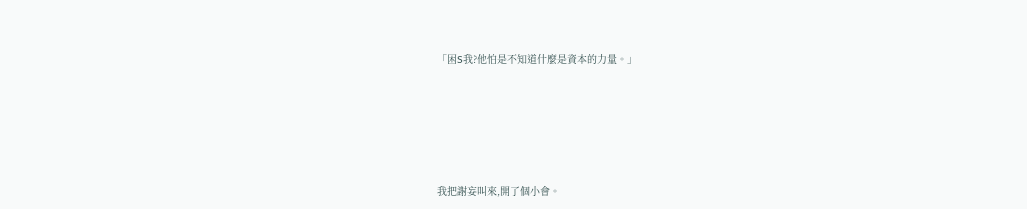「困S我?他怕是不知道什麼是資本的力量。」





我把謝妄叫來,開了個小會。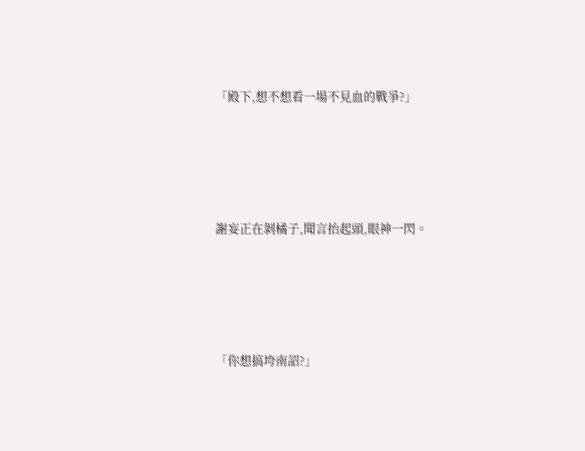「殿下,想不想看一場不見血的戰爭?」





謝妄正在剝橘子,聞言抬起頭,眼神一閃。





「你想搞垮南詔?」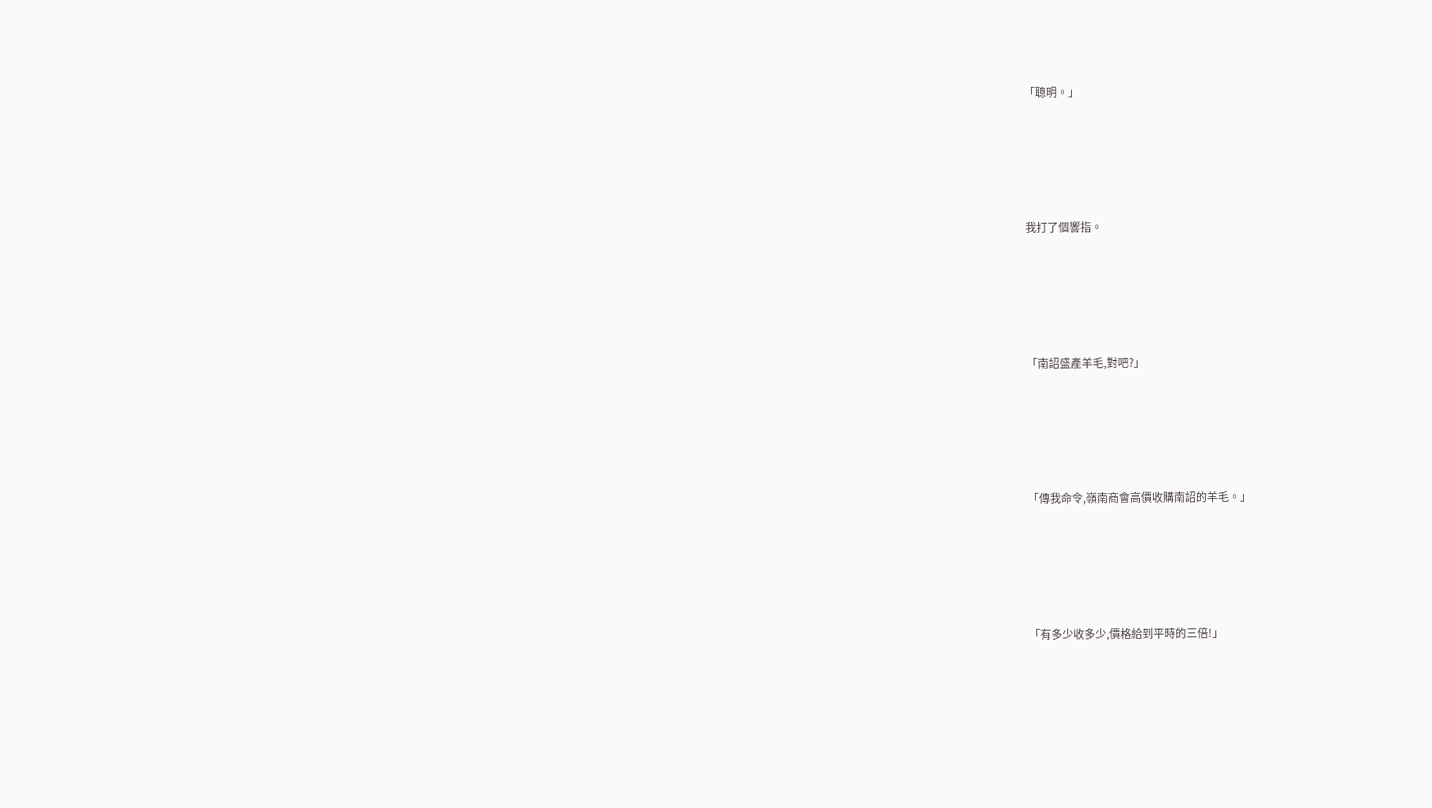「聰明。」





我打了個響指。





「南詔盛產羊毛,對吧?」





「傳我命令,嶺南商會高價收購南詔的羊毛。」





「有多少收多少,價格給到平時的三倍!」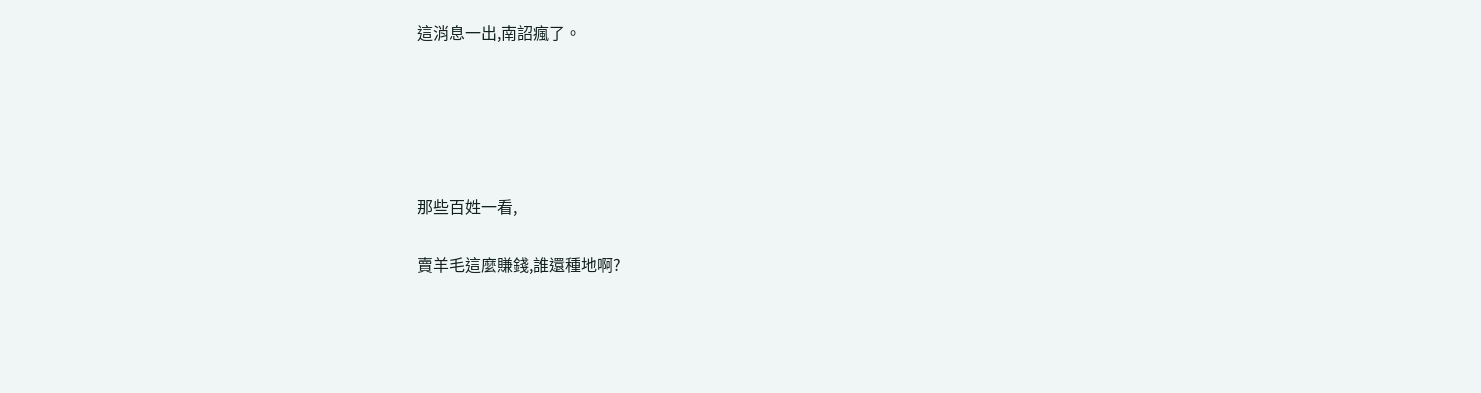這消息一出,南詔瘋了。





那些百姓一看,

賣羊毛這麼賺錢,誰還種地啊?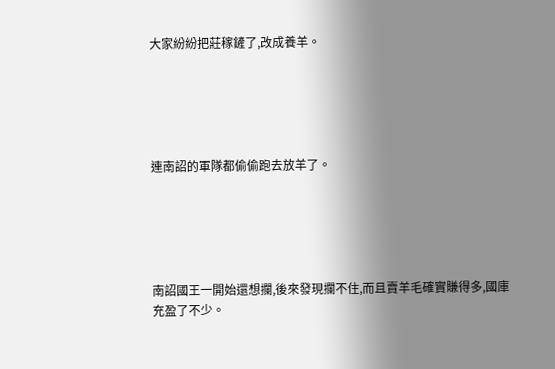大家紛紛把莊稼鏟了,改成養羊。





連南詔的軍隊都偷偷跑去放羊了。





南詔國王一開始還想攔,後來發現攔不住,而且賣羊毛確實賺得多,國庫充盈了不少。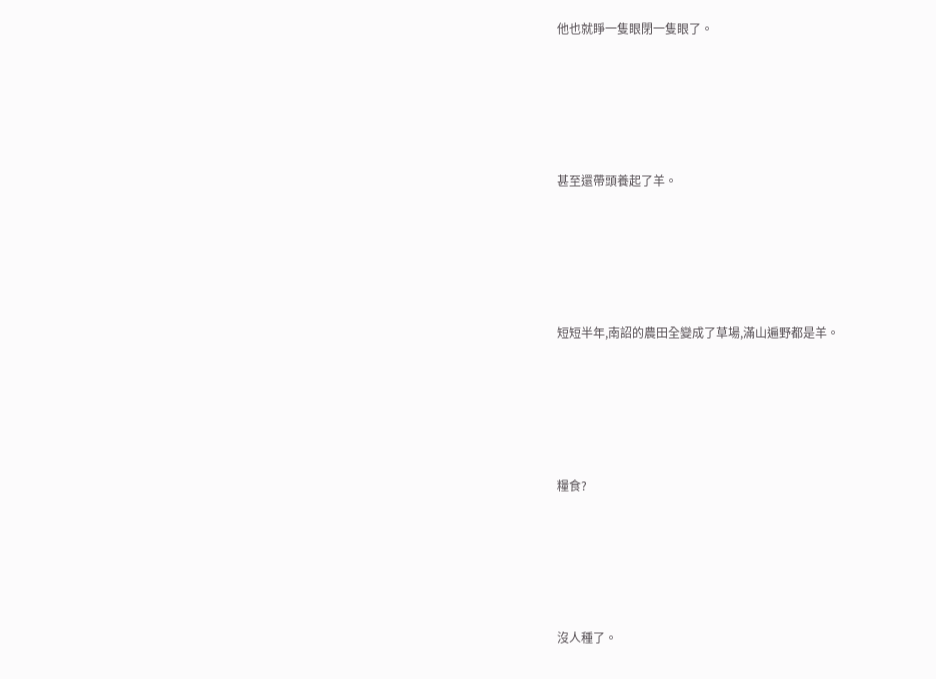他也就睜一隻眼閉一隻眼了。





甚至還帶頭養起了羊。





短短半年,南詔的農田全變成了草場,滿山遍野都是羊。





糧食?





沒人種了。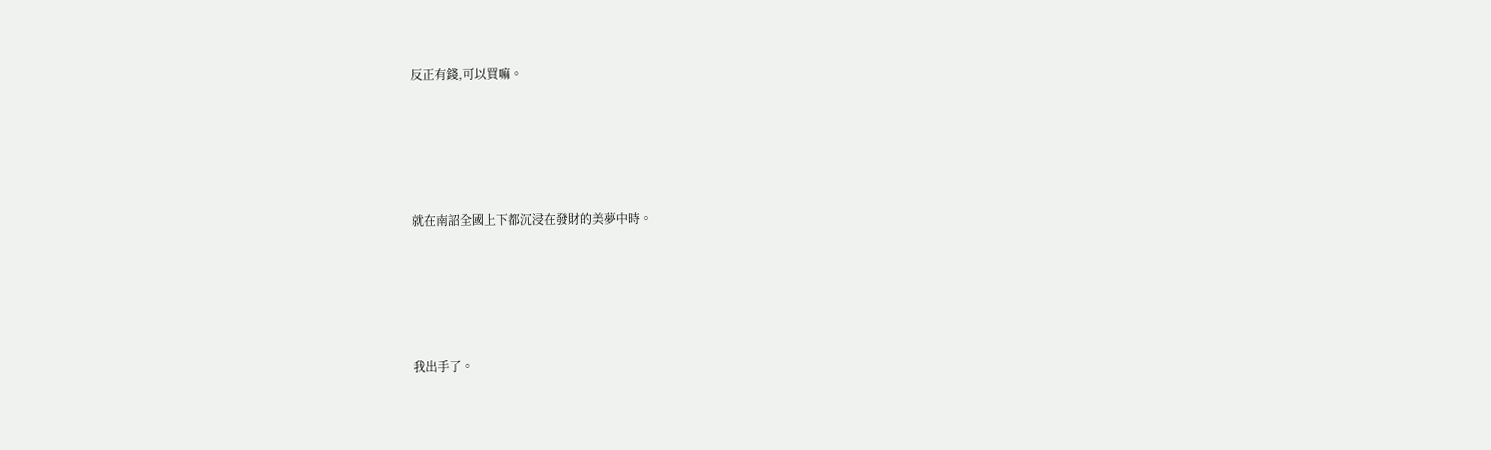反正有錢,可以買嘛。





就在南詔全國上下都沉浸在發財的美夢中時。





我出手了。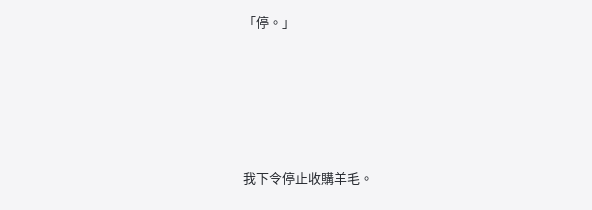「停。」





我下令停止收購羊毛。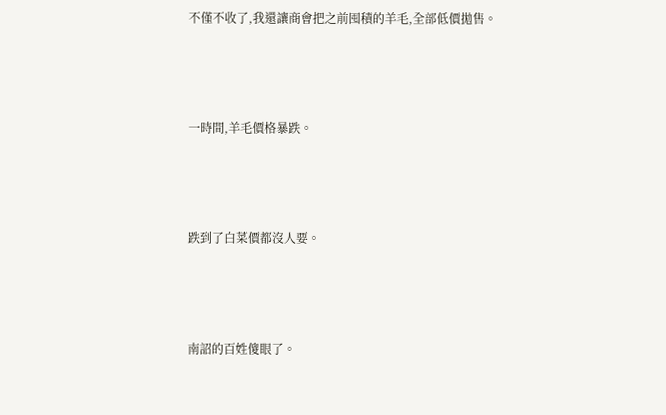不僅不收了,我還讓商會把之前囤積的羊毛,全部低價拋售。





一時間,羊毛價格暴跌。





跌到了白菜價都沒人要。





南詔的百姓傻眼了。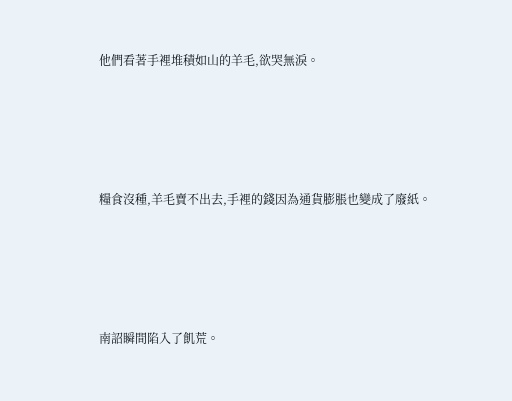他們看著手裡堆積如山的羊毛,欲哭無淚。





糧食沒種,羊毛賣不出去,手裡的錢因為通貨膨脹也變成了廢紙。





南詔瞬間陷入了飢荒。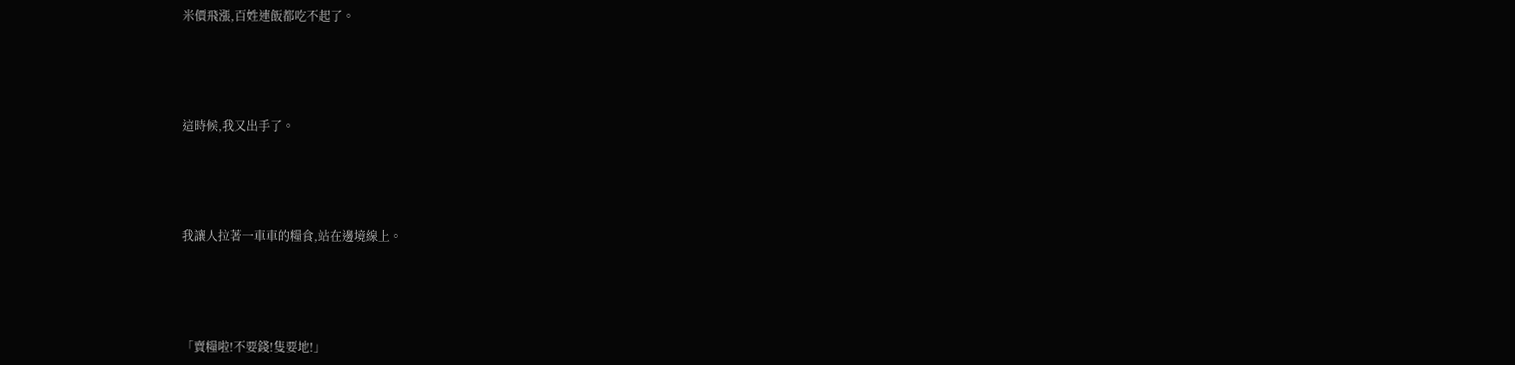米價飛漲,百姓連飯都吃不起了。





這時候,我又出手了。





我讓人拉著一車車的糧食,站在邊境線上。





「賣糧啦!不要錢!隻要地!」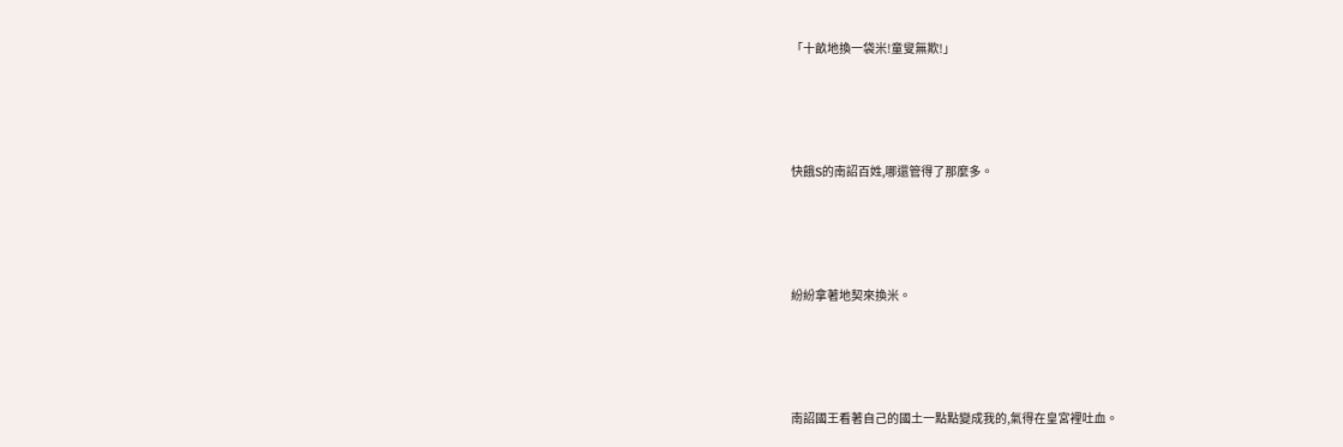「十畝地換一袋米!童叟無欺!」





快餓S的南詔百姓,哪還管得了那麼多。





紛紛拿著地契來換米。





南詔國王看著自己的國土一點點變成我的,氣得在皇宮裡吐血。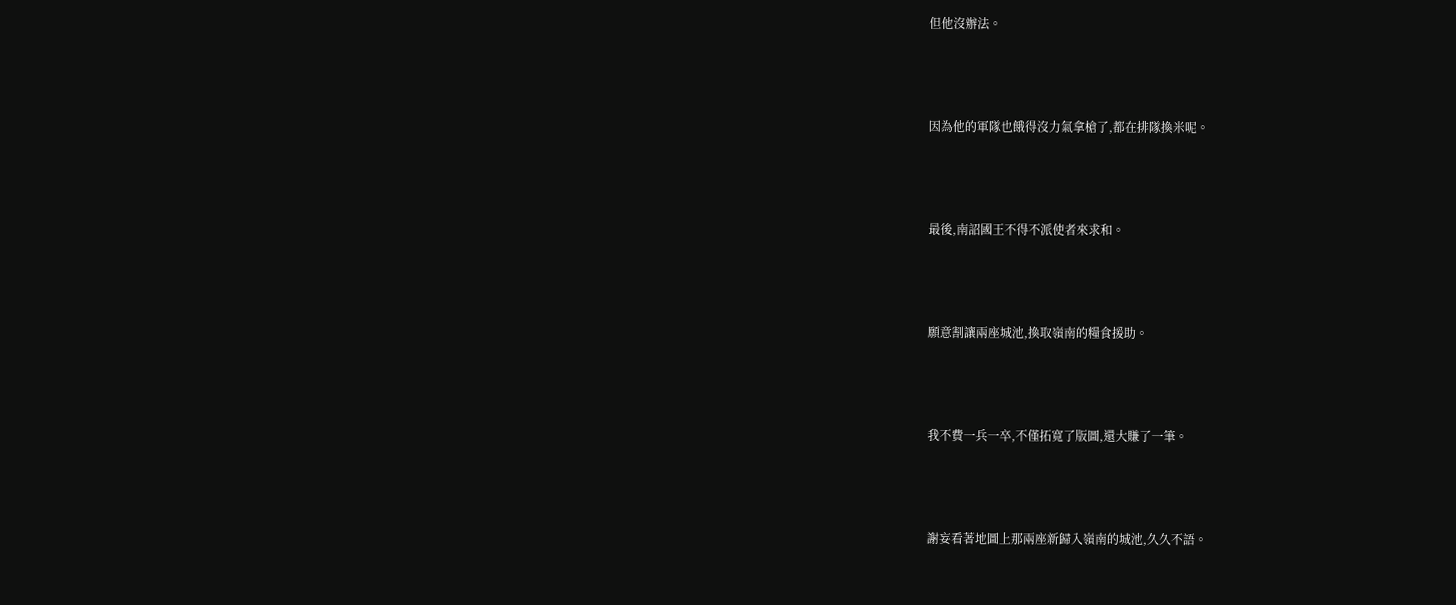但他沒辦法。





因為他的軍隊也餓得沒力氣拿槍了,都在排隊換米呢。





最後,南詔國王不得不派使者來求和。





願意割讓兩座城池,換取嶺南的糧食援助。





我不費一兵一卒,不僅拓寬了版圖,還大賺了一筆。





謝妄看著地圖上那兩座新歸入嶺南的城池,久久不語。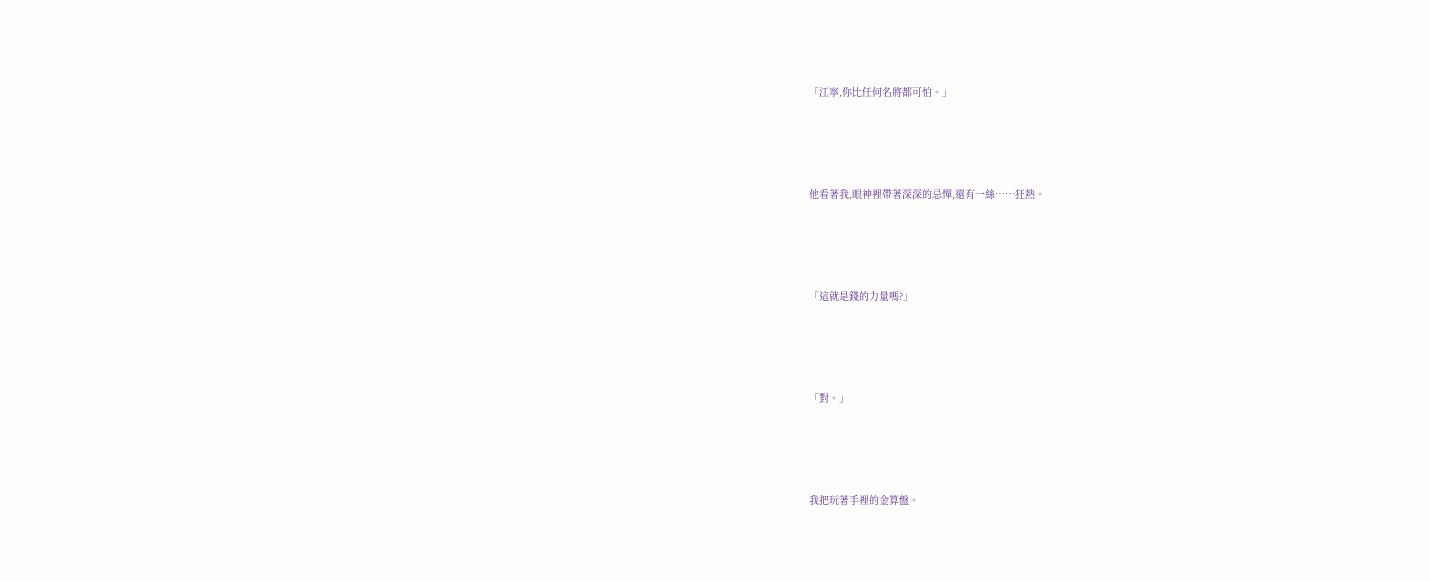「江寧,你比任何名將都可怕。」





他看著我,眼神裡帶著深深的忌憚,還有一絲……狂熱。





「這就是錢的力量嗎?」





「對。」





我把玩著手裡的金算盤。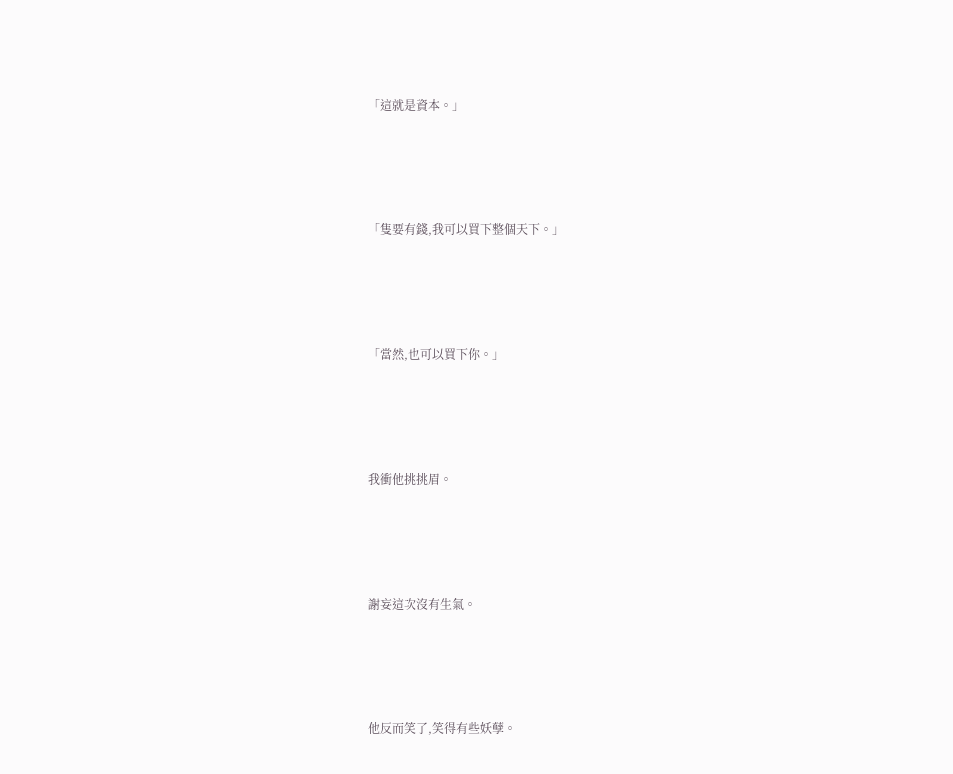「這就是資本。」





「隻要有錢,我可以買下整個天下。」





「當然,也可以買下你。」





我衝他挑挑眉。





謝妄這次沒有生氣。





他反而笑了,笑得有些妖孽。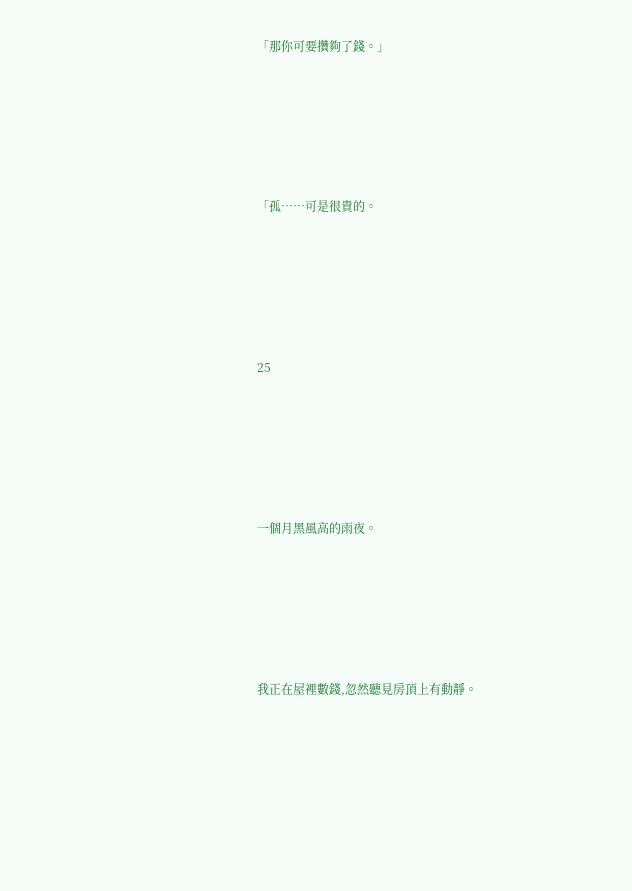「那你可要攢夠了錢。」





「孤……可是很貴的。





25





一個月黑風高的雨夜。





我正在屋裡數錢,忽然聽見房頂上有動靜。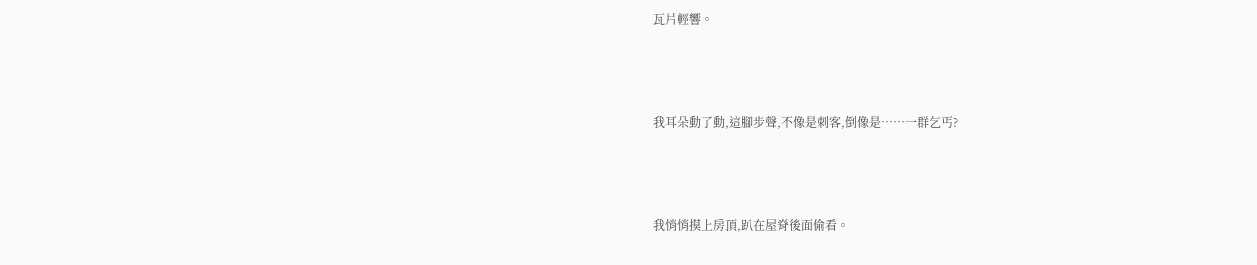瓦片輕響。





我耳朵動了動,這腳步聲,不像是刺客,倒像是……一群乞丐?





我悄悄摸上房頂,趴在屋脊後面偷看。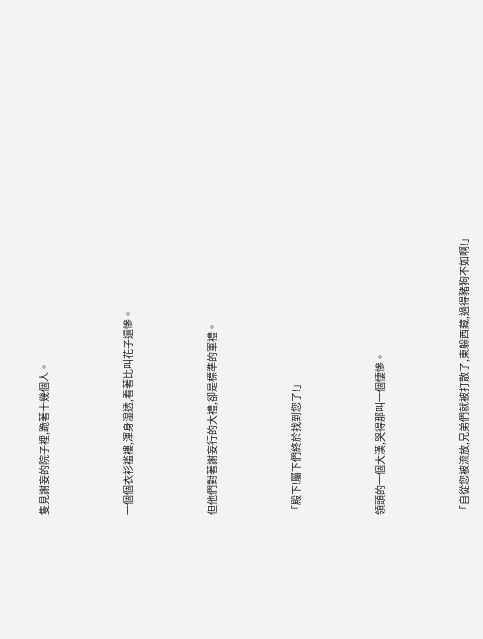隻見謝妄的院子裡,跪著十幾個人。





一個個衣衫褴褸,渾身湿透,看著比叫花子還慘。





但他們對著謝妄行的大禮,卻是標準的軍禮。





「殿下!屬下們終於找到您了!」





領頭的一個大漢,哭得那叫一個悽慘。





「自從您被流放,兄弟們就被打散了,東躲西藏,過得豬狗不如啊!」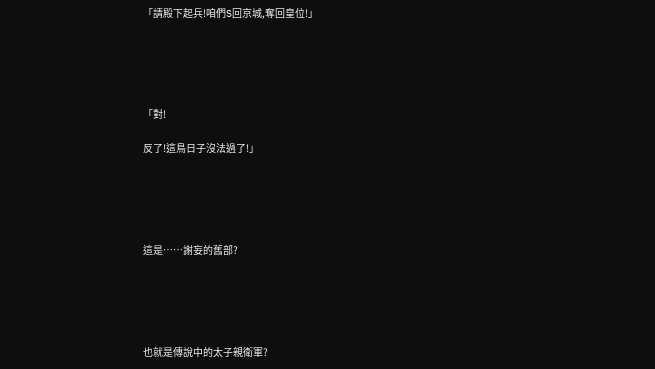「請殿下起兵!咱們S回京城,奪回皇位!」





「對!

反了!這鳥日子沒法過了!」





這是……謝妄的舊部?





也就是傳說中的太子親衛軍?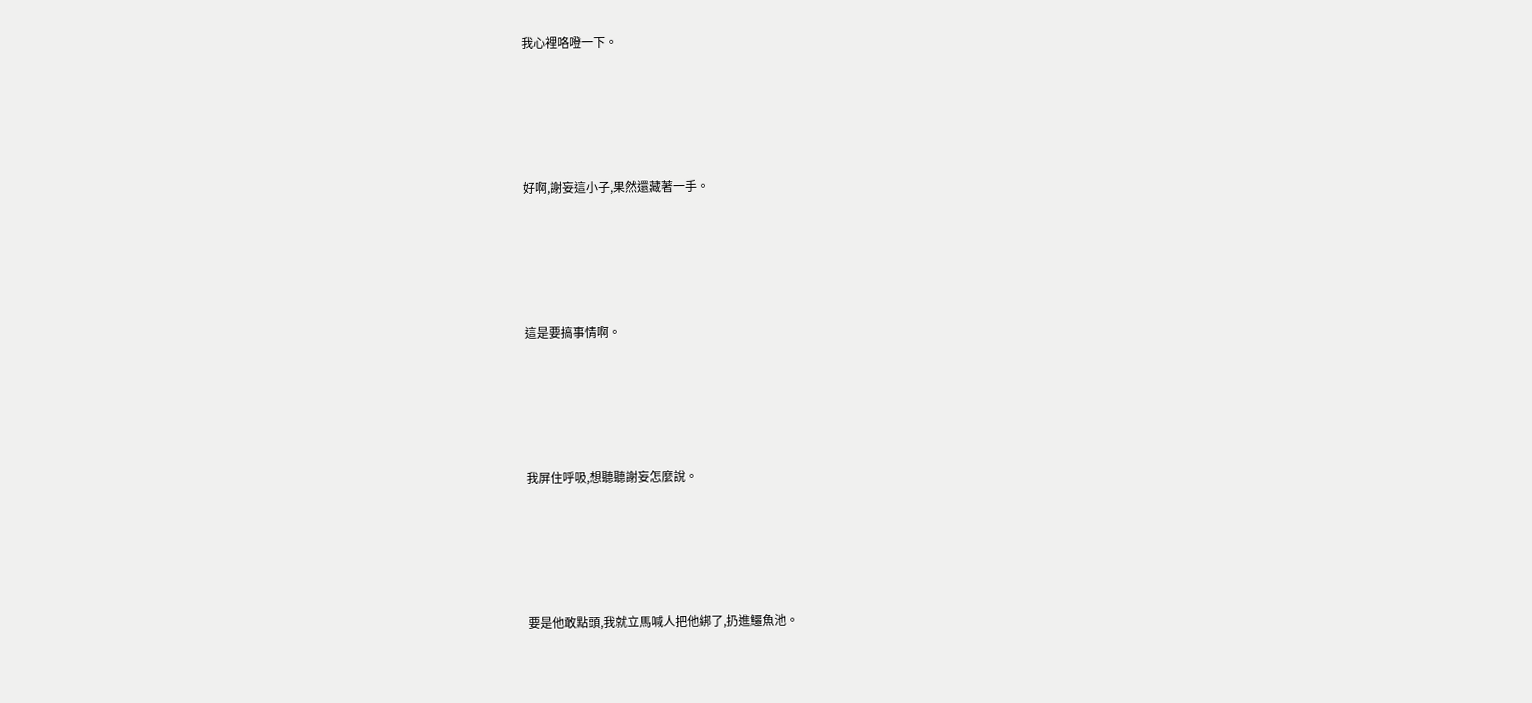我心裡咯噔一下。





好啊,謝妄這小子,果然還藏著一手。





這是要搞事情啊。





我屏住呼吸,想聽聽謝妄怎麼說。





要是他敢點頭,我就立馬喊人把他綁了,扔進鱷魚池。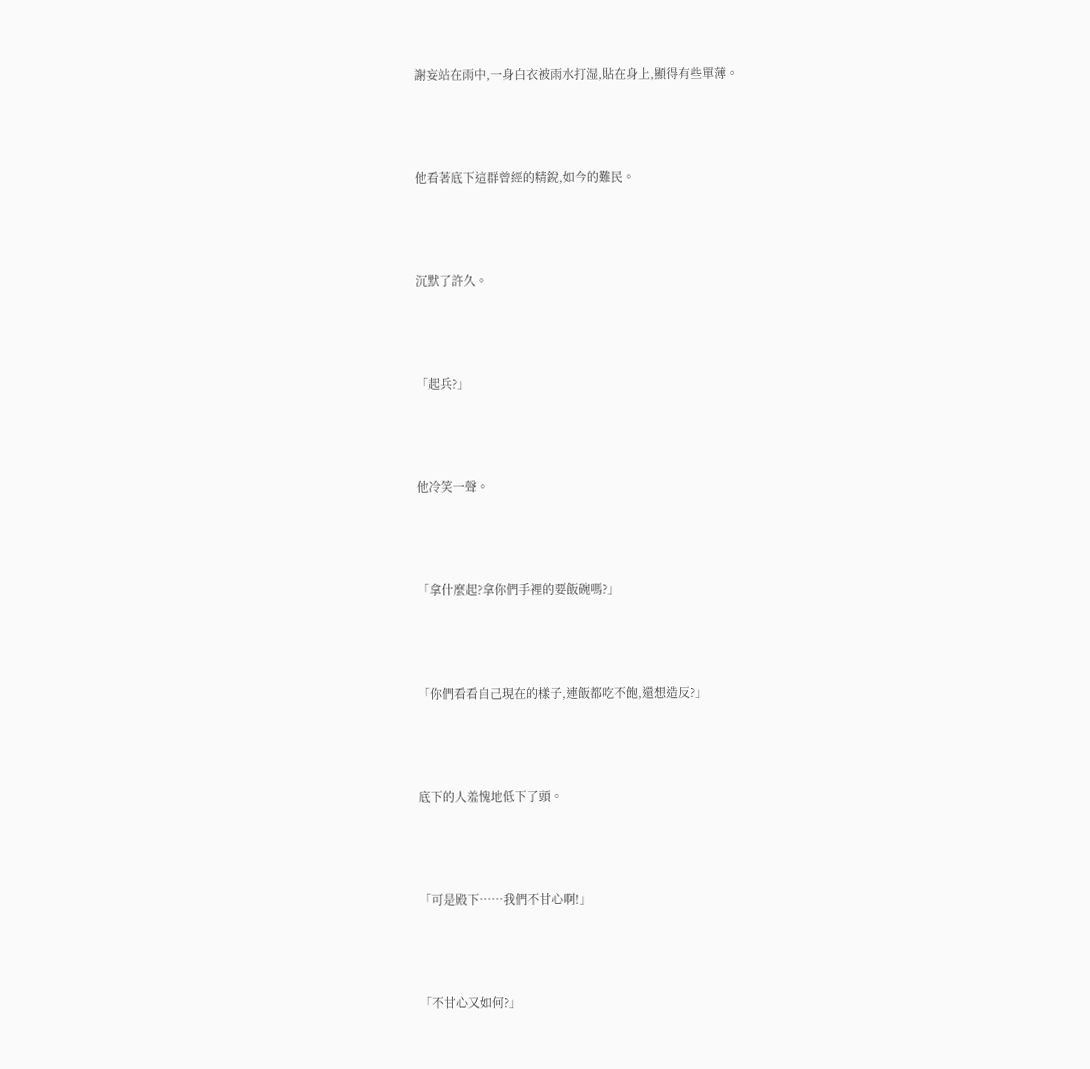謝妄站在雨中,一身白衣被雨水打湿,貼在身上,顯得有些單薄。





他看著底下這群曾經的精銳,如今的難民。





沉默了許久。





「起兵?」





他冷笑一聲。





「拿什麼起?拿你們手裡的要飯碗嗎?」





「你們看看自己現在的樣子,連飯都吃不飽,還想造反?」





底下的人羞愧地低下了頭。





「可是殿下……我們不甘心啊!」





「不甘心又如何?」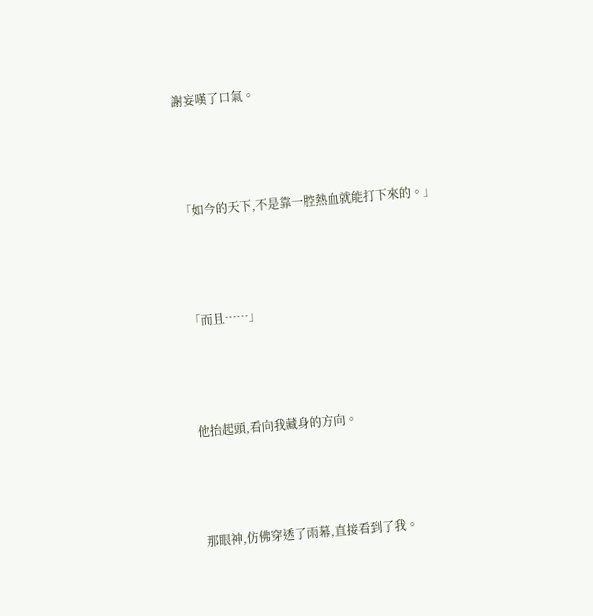謝妄嘆了口氣。





「如今的天下,不是靠一腔熱血就能打下來的。」





「而且……」





他抬起頭,看向我藏身的方向。





那眼神,仿佛穿透了雨幕,直接看到了我。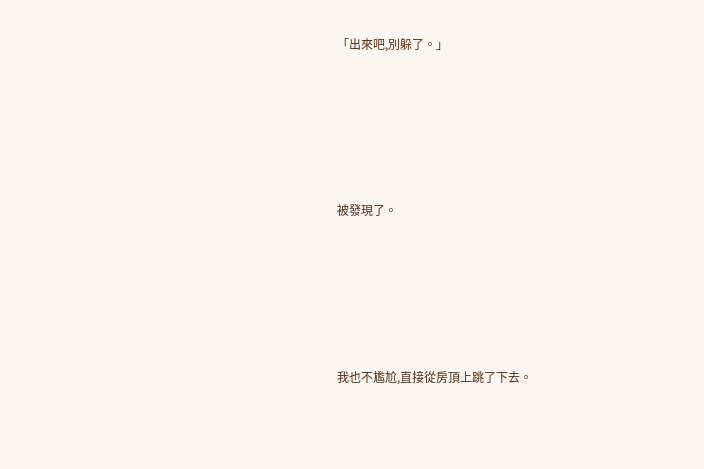「出來吧,別躲了。」





被發現了。





我也不尷尬,直接從房頂上跳了下去。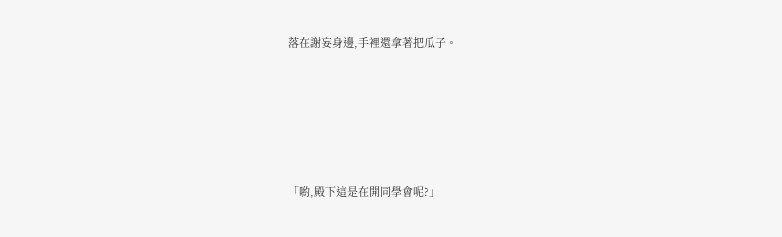落在謝妄身邊,手裡還拿著把瓜子。





「喲,殿下這是在開同學會呢?」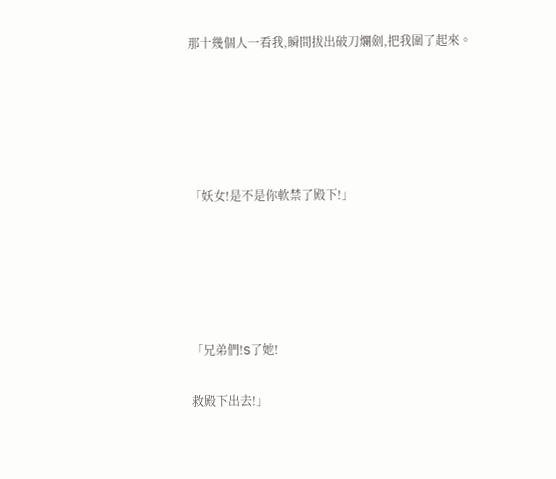那十幾個人一看我,瞬間拔出破刀爛劍,把我圍了起來。





「妖女!是不是你軟禁了殿下!」





「兄弟們!S了她!

救殿下出去!」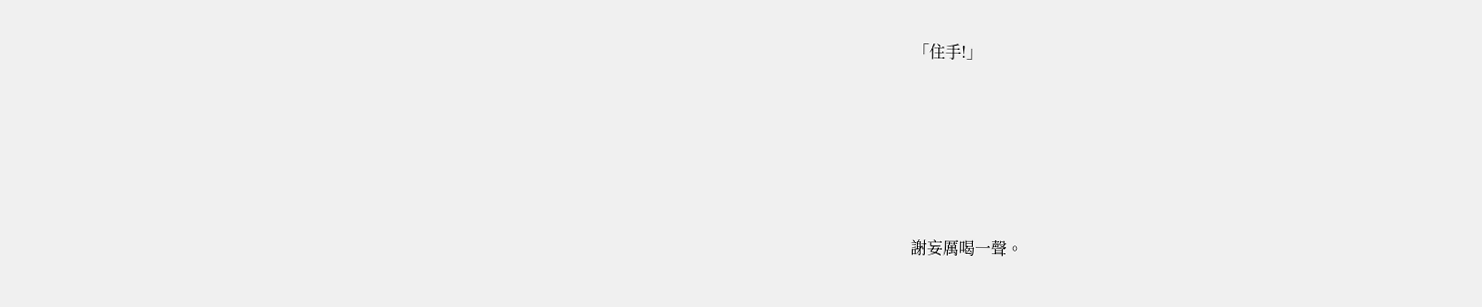「住手!」





謝妄厲喝一聲。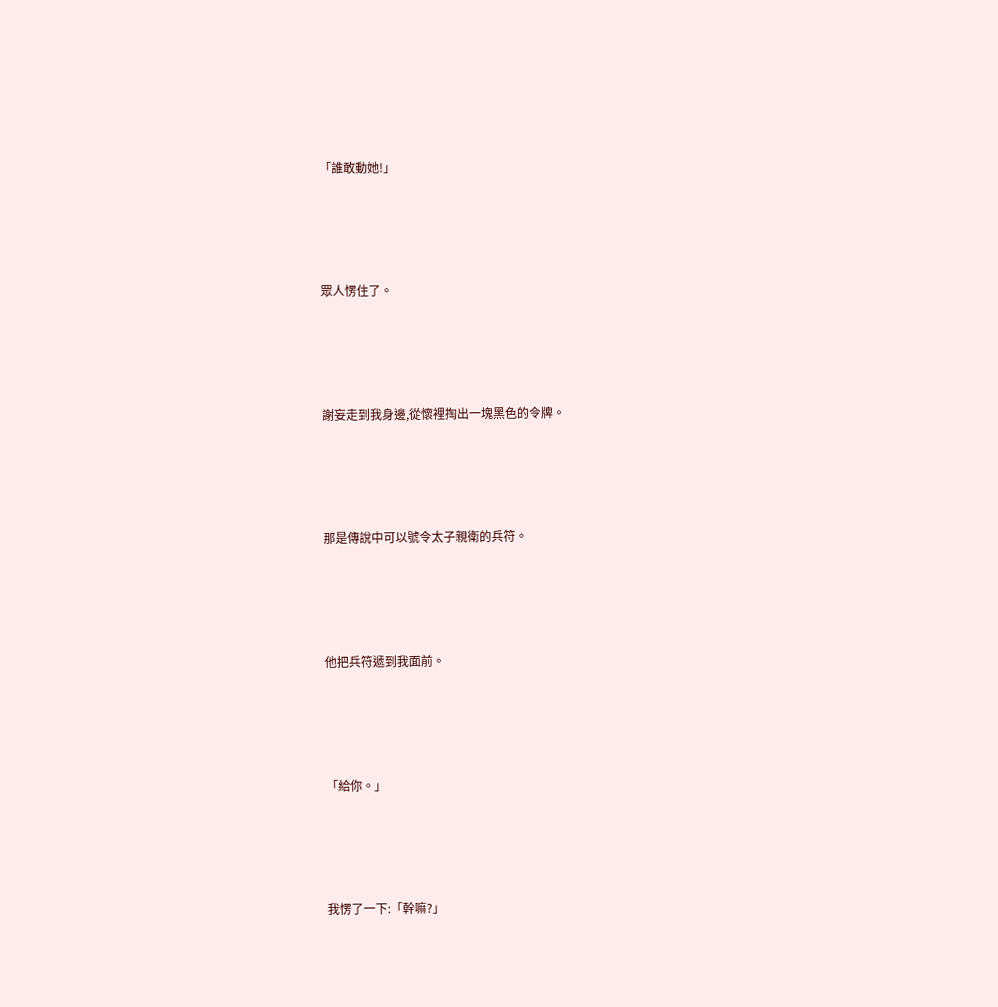「誰敢動她!」





眾人愣住了。





謝妄走到我身邊,從懷裡掏出一塊黑色的令牌。





那是傳說中可以號令太子親衛的兵符。





他把兵符遞到我面前。





「給你。」





我愣了一下:「幹嘛?」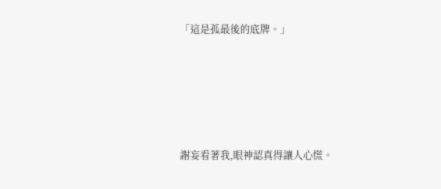「這是孤最後的底牌。」





謝妄看著我,眼神認真得讓人心慌。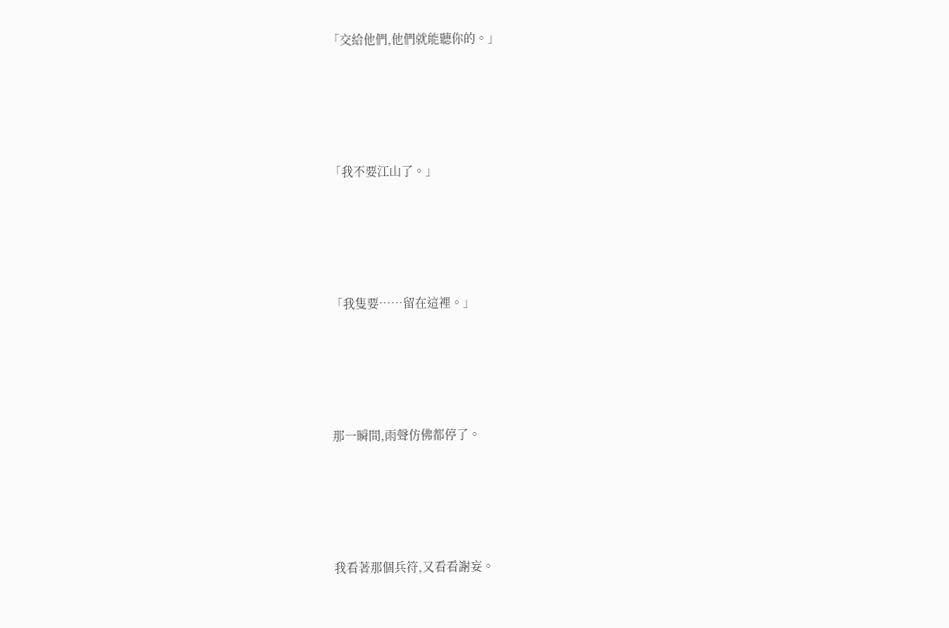「交給他們,他們就能聽你的。」





「我不要江山了。」





「我隻要……留在這裡。」





那一瞬間,雨聲仿佛都停了。





我看著那個兵符,又看看謝妄。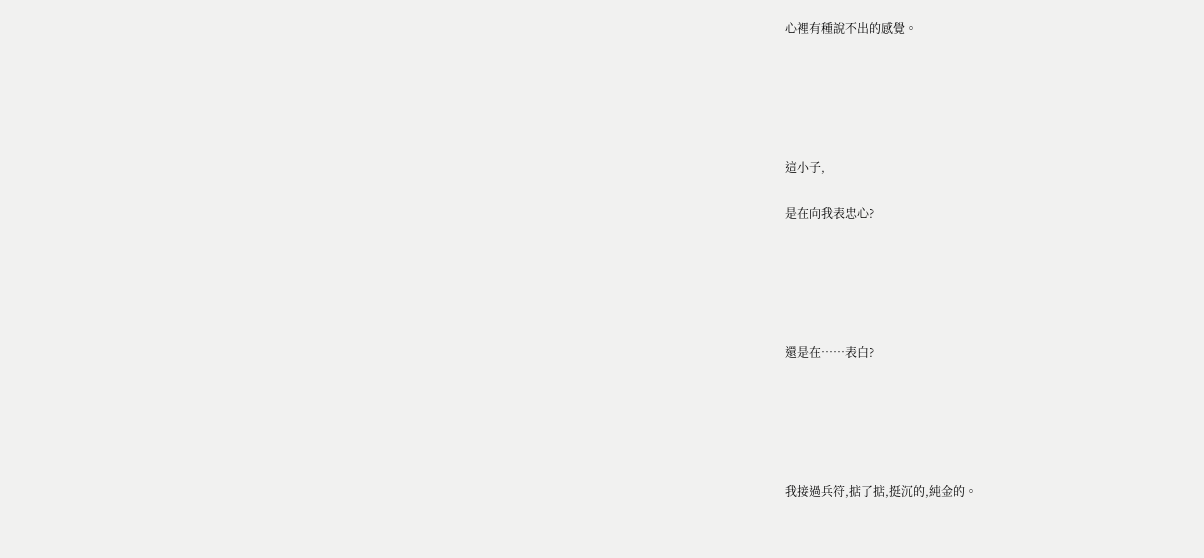心裡有種說不出的感覺。





這小子,

是在向我表忠心?





還是在……表白?





我接過兵符,掂了掂,挺沉的,純金的。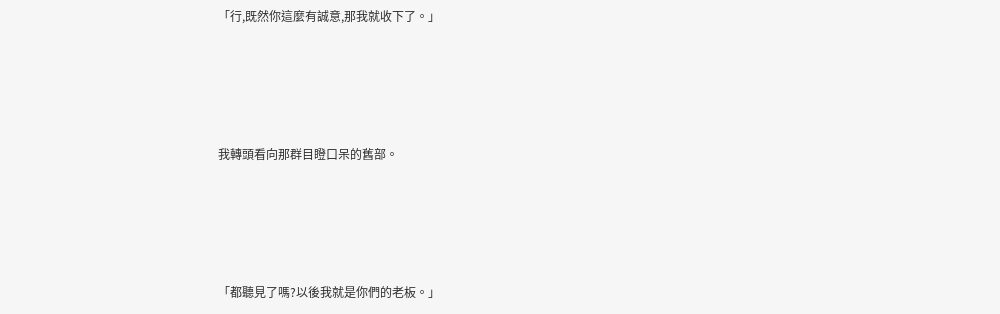「行,既然你這麼有誠意,那我就收下了。」





我轉頭看向那群目瞪口呆的舊部。





「都聽見了嗎?以後我就是你們的老板。」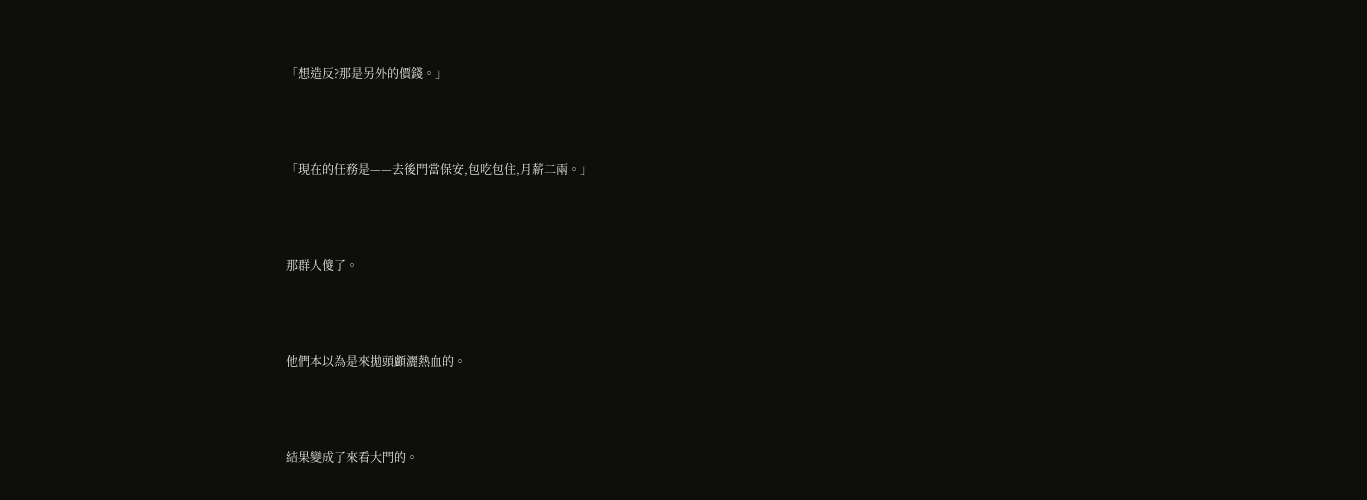「想造反?那是另外的價錢。」





「現在的任務是——去後門當保安,包吃包住,月薪二兩。」





那群人傻了。





他們本以為是來拋頭顱灑熱血的。





結果變成了來看大門的。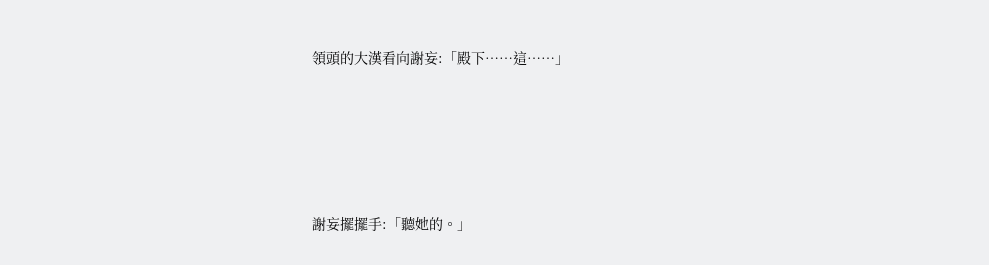領頭的大漢看向謝妄:「殿下……這……」





謝妄擺擺手:「聽她的。」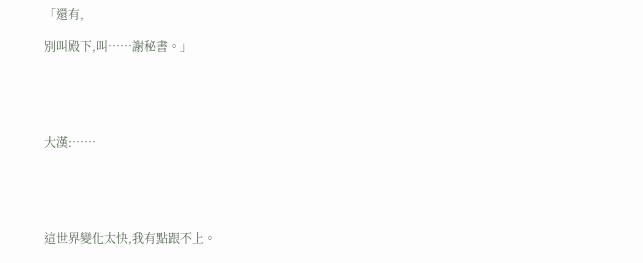「還有,

別叫殿下,叫……謝秘書。」





大漢:……





這世界變化太快,我有點跟不上。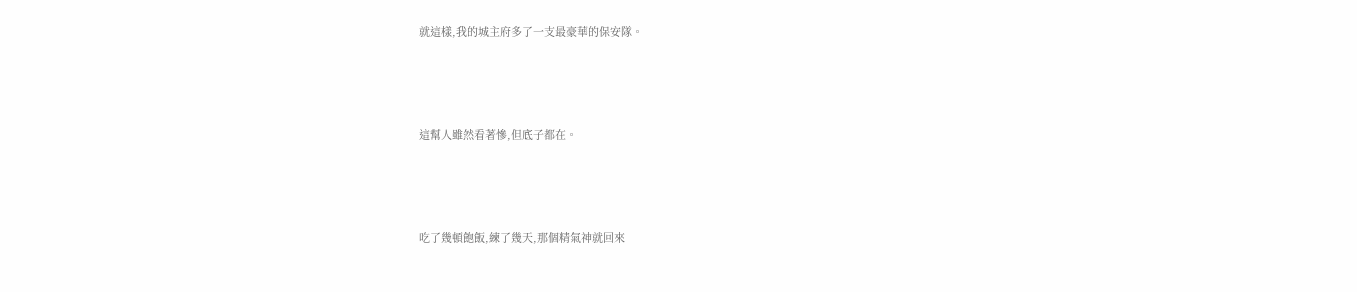就這樣,我的城主府多了一支最豪華的保安隊。





這幫人雖然看著慘,但底子都在。





吃了幾頓飽飯,練了幾天,那個精氣神就回來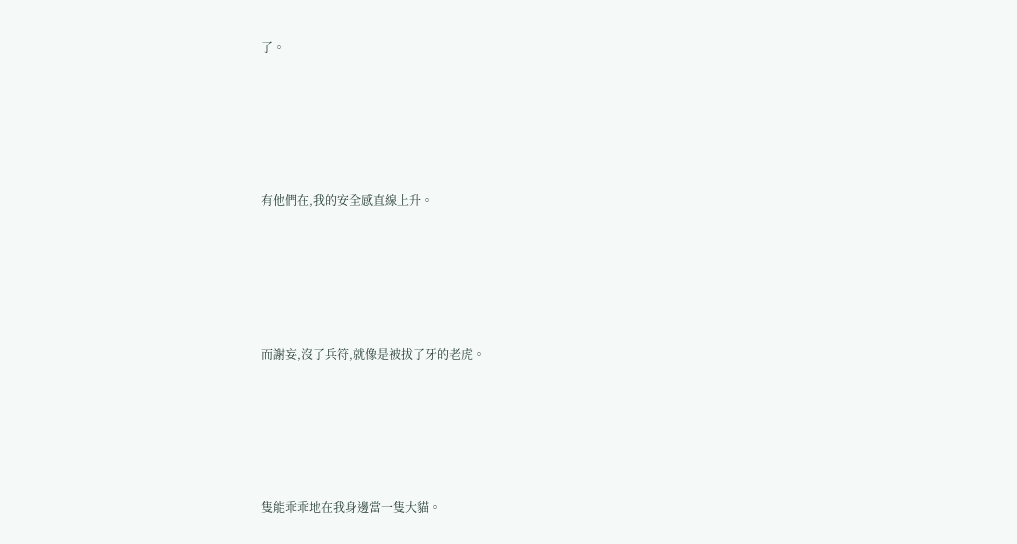了。





有他們在,我的安全感直線上升。





而謝妄,沒了兵符,就像是被拔了牙的老虎。





隻能乖乖地在我身邊當一隻大貓。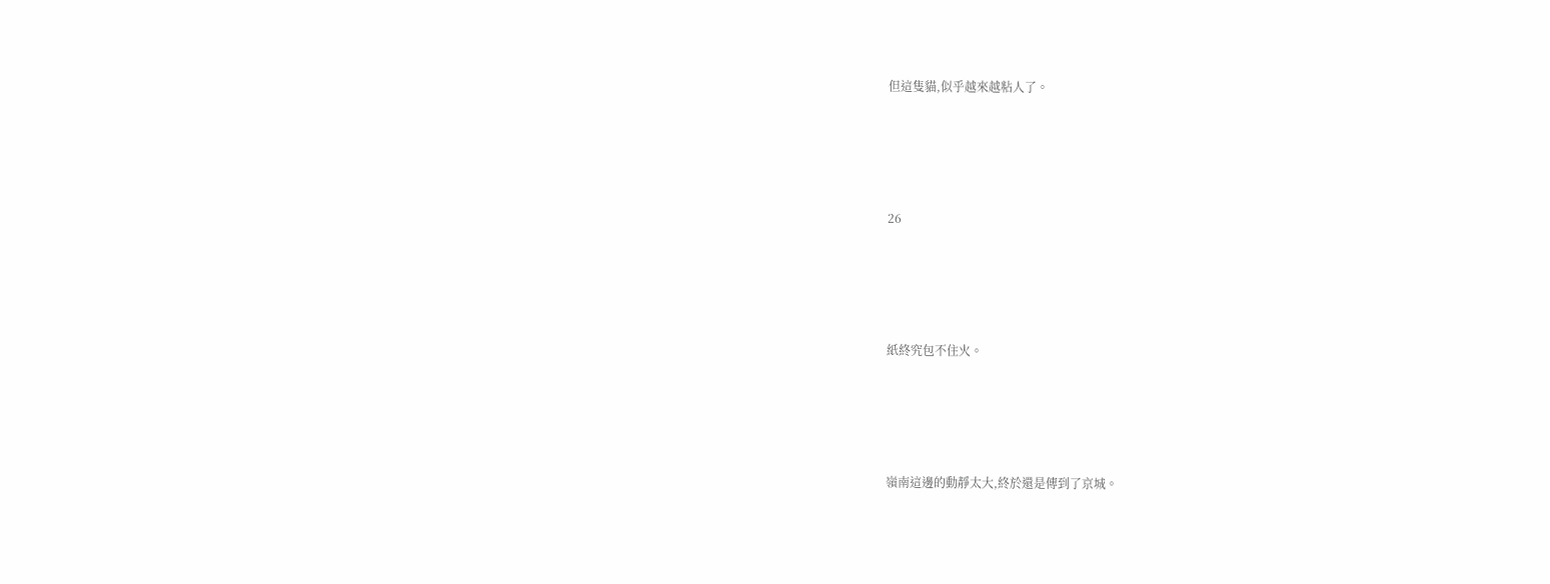但這隻貓,似乎越來越粘人了。





26





紙終究包不住火。





嶺南這邊的動靜太大,終於還是傳到了京城。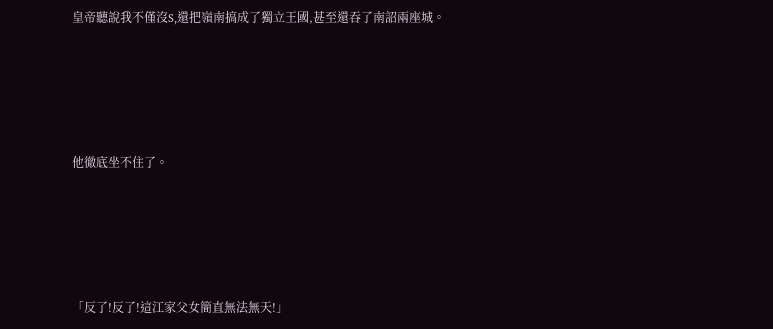皇帝聽說我不僅沒S,還把嶺南搞成了獨立王國,甚至還吞了南詔兩座城。





他徹底坐不住了。





「反了!反了!這江家父女簡直無法無天!」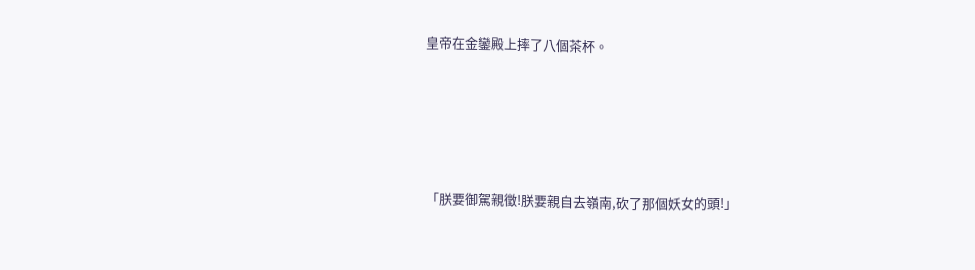皇帝在金鑾殿上摔了八個茶杯。





「朕要御駕親徵!朕要親自去嶺南,砍了那個妖女的頭!」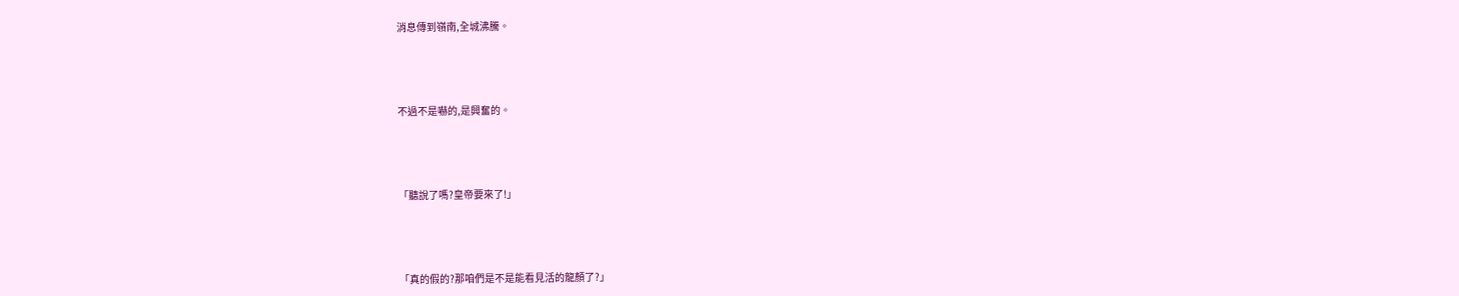消息傳到嶺南,全城沸騰。





不過不是嚇的,是興奮的。





「聽說了嗎?皇帝要來了!」





「真的假的?那咱們是不是能看見活的龍顏了?」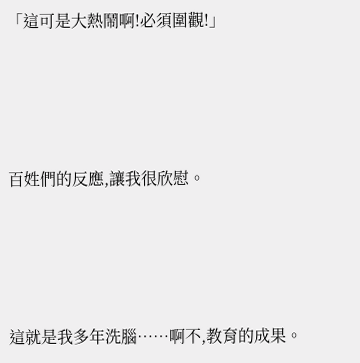「這可是大熱鬧啊!必須圍觀!」





百姓們的反應,讓我很欣慰。





這就是我多年洗腦……啊不,教育的成果。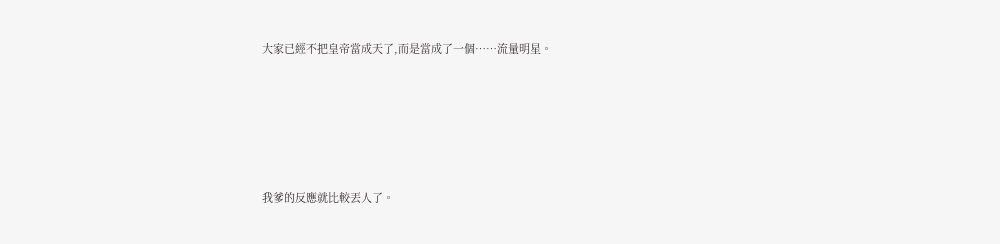大家已經不把皇帝當成天了,而是當成了一個……流量明星。





我爹的反應就比較丟人了。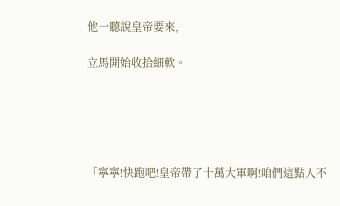他一聽說皇帝要來,

立馬開始收拾細軟。





「寧寧!快跑吧!皇帝帶了十萬大軍啊!咱們這點人不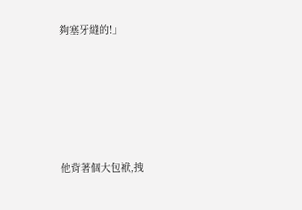夠塞牙縫的!」





他背著個大包袱,拽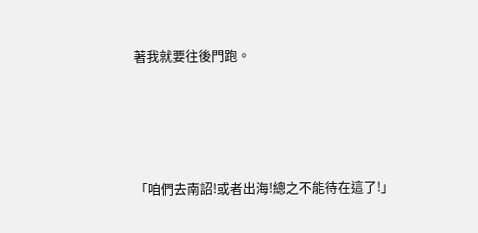著我就要往後門跑。





「咱們去南詔!或者出海!總之不能待在這了!」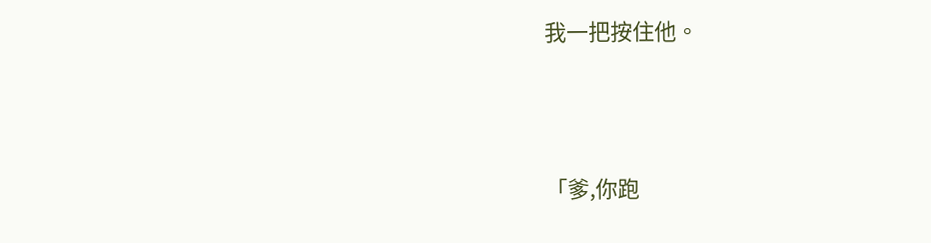我一把按住他。





「爹,你跑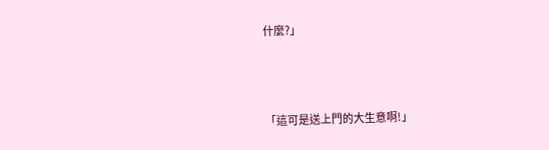什麼?」





「這可是送上門的大生意啊!」